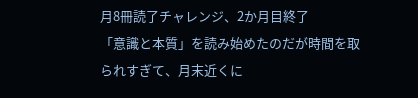月8冊読了チャレンジ、2か月目終了
「意識と本質」を読み始めたのだが時間を取られすぎて、月末近くに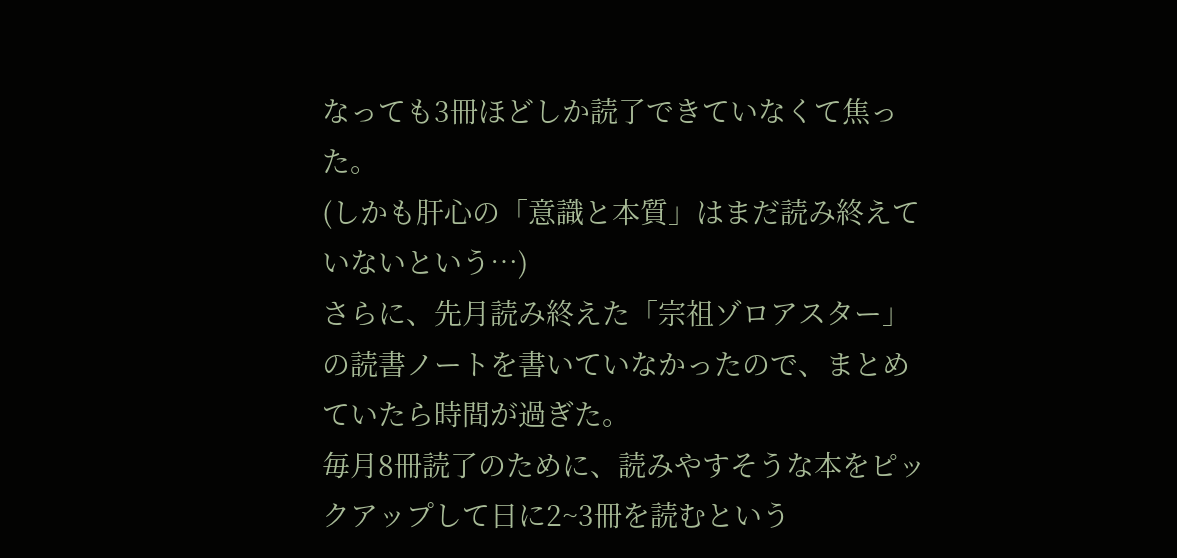なっても3冊ほどしか読了できていなくて焦った。
(しかも肝心の「意識と本質」はまだ読み終えていないという…)
さらに、先月読み終えた「宗祖ゾロアスター」の読書ノートを書いていなかったので、まとめていたら時間が過ぎた。
毎月8冊読了のために、読みやすそうな本をピックアップして日に2~3冊を読むという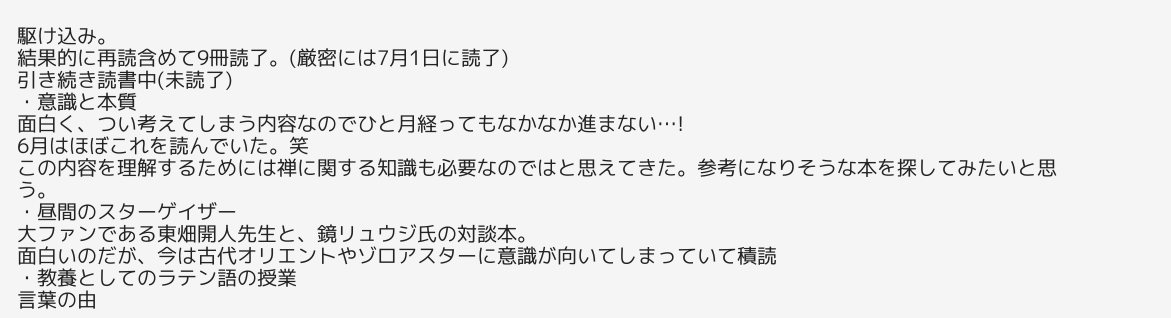駆け込み。
結果的に再読含めて9冊読了。(厳密には7月1日に読了)
引き続き読書中(未読了)
・意識と本質
面白く、つい考えてしまう内容なのでひと月経ってもなかなか進まない…!
6月はほぼこれを読んでいた。笑
この内容を理解するためには禅に関する知識も必要なのではと思えてきた。参考になりそうな本を探してみたいと思う。
・昼間のスターゲイザー
大ファンである東畑開人先生と、鏡リュウジ氏の対談本。
面白いのだが、今は古代オリエントやゾロアスターに意識が向いてしまっていて積読
・教養としてのラテン語の授業
言葉の由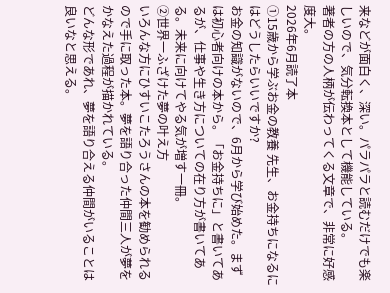来などが面白く、深い。パラパラと読むだけでも楽しいので、気分転換本として機能している。
著者の方の人柄が伝わってくる文章で、非常に好感度大。
2026年6月読了本
①15歳から学ぶお金の教養 先生、お金持ちになるにはどうしたらいいですか?
お金の知識がないので、6月から学び始めた。まずは初心者向けの本から。「お金持ちに」と書いてあるが、仕事や生き方についての在り方が書いてある。未来に向けてやる気が増す一冊。
②世界一ふざけた夢の叶え方
いろんな方にひすいこたろうさんの本を勧められるので手に取った本。夢を語り合った仲間三人が夢をかなえた過程が描かれている。
どんな形であれ、夢を語り合える仲間がいることは良いなと思える。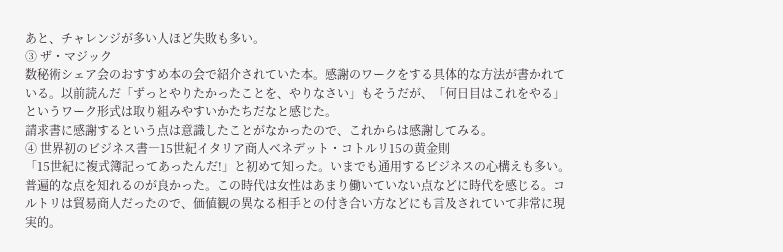あと、チャレンジが多い人ほど失敗も多い。
③ ザ・マジック
数秘術シェア会のおすすめ本の会で紹介されていた本。感謝のワークをする具体的な方法が書かれている。以前読んだ「ずっとやりたかったことを、やりなさい」もそうだが、「何日目はこれをやる」というワーク形式は取り組みやすいかたちだなと感じた。
請求書に感謝するという点は意識したことがなかったので、これからは感謝してみる。
④ 世界初のビジネス書―15世紀イタリア商人ベネデット・コトルリ15の黄金則
「15世紀に複式簿記ってあったんだ!」と初めて知った。いまでも通用するビジネスの心構えも多い。普遍的な点を知れるのが良かった。この時代は女性はあまり働いていない点などに時代を感じる。コルトリは貿易商人だったので、価値観の異なる相手との付き合い方などにも言及されていて非常に現実的。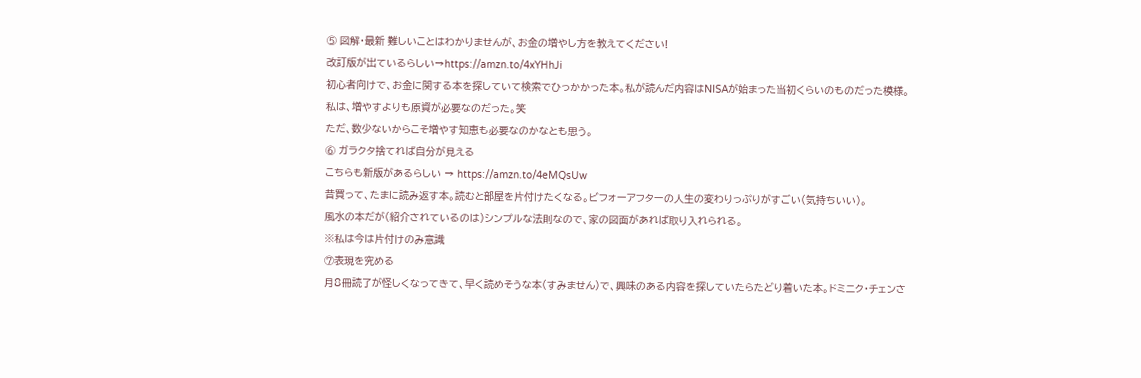⑤ 図解・最新 難しいことはわかりませんが、お金の増やし方を教えてください!
改訂版が出ているらしい→https://amzn.to/4xYHhJi
初心者向けで、お金に関する本を探していて検索でひっかかった本。私が読んだ内容はNISAが始まった当初くらいのものだった模様。
私は、増やすよりも原資が必要なのだった。笑
ただ、数少ないからこそ増やす知恵も必要なのかなとも思う。
⑥ ガラクタ捨てれば自分が見える
こちらも新版があるらしい → https://amzn.to/4eMQsUw
昔買って、たまに読み返す本。読むと部屋を片付けたくなる。ビフォーアフターの人生の変わりっぷりがすごい(気持ちいい)。
風水の本だが(紹介されているのは)シンプルな法則なので、家の図面があれば取り入れられる。
※私は今は片付けのみ意識
⑦表現を究める
月8冊読了が怪しくなってきて、早く読めそうな本(すみません)で、興味のある内容を探していたらたどり着いた本。ドミニク・チェンさ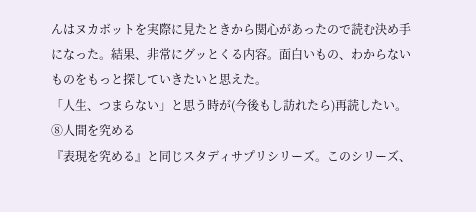んはヌカボットを実際に見たときから関心があったので読む決め手になった。結果、非常にグッとくる内容。面白いもの、わからないものをもっと探していきたいと思えた。
「人生、つまらない」と思う時が(今後もし訪れたら)再読したい。
⑧人間を究める
『表現を究める』と同じスタディサプリシリーズ。このシリーズ、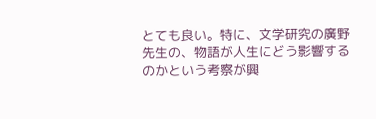とても良い。特に、文学研究の廣野先生の、物語が人生にどう影響するのかという考察が興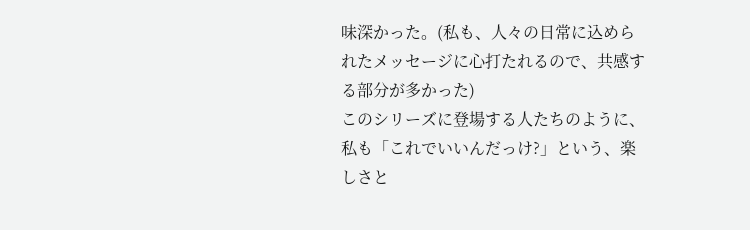味深かった。(私も、人々の日常に込められたメッセージに心打たれるので、共感する部分が多かった)
このシリーズに登場する人たちのように、私も「これでいいんだっけ?」という、楽しさと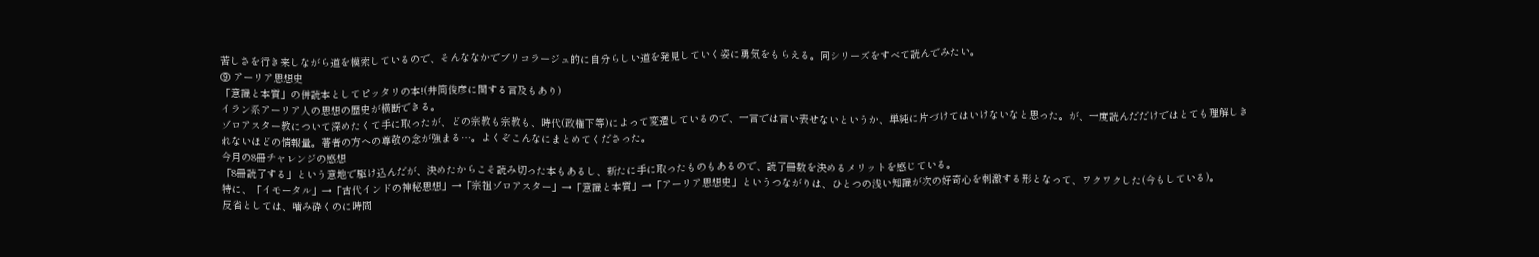苦しさを行き来しながら道を模索しているので、そんななかでブリコラージュ的に自分らしい道を発見していく姿に勇気をもらえる。同シリーズをすべて読んでみたい。
⑨ アーリア思想史
「意識と本質」の併読本としてピッタリの本!(井筒俊彦に関する言及もあり)
イラン系アーリア人の思想の歴史が横断できる。
ゾロアスター教について深めたくて手に取ったが、どの宗教も宗教も、時代(政権下等)によって変遷しているので、一言では言い表せないというか、単純に片づけてはいけないなと思った。が、一度読んだだけではとても理解しきれないほどの情報量。著者の方への尊敬の念が強まる…。よくぞこんなにまとめてくださった。
今月の8冊チャレンジの感想
「8冊読了する」という意地で駆け込んだが、決めたからこそ読み切った本もあるし、新たに手に取ったものもあるので、読了冊数を決めるメリットを感じている。
特に、「イモータル」→「古代インドの神秘思想」→「宗祖ゾロアスター」→「意識と本質」→「アーリア思想史」というつながりは、ひとつの浅い知識が次の好奇心を刺激する形となって、ワクワクした(今もしている)。
反省としては、噛み砕くのに時間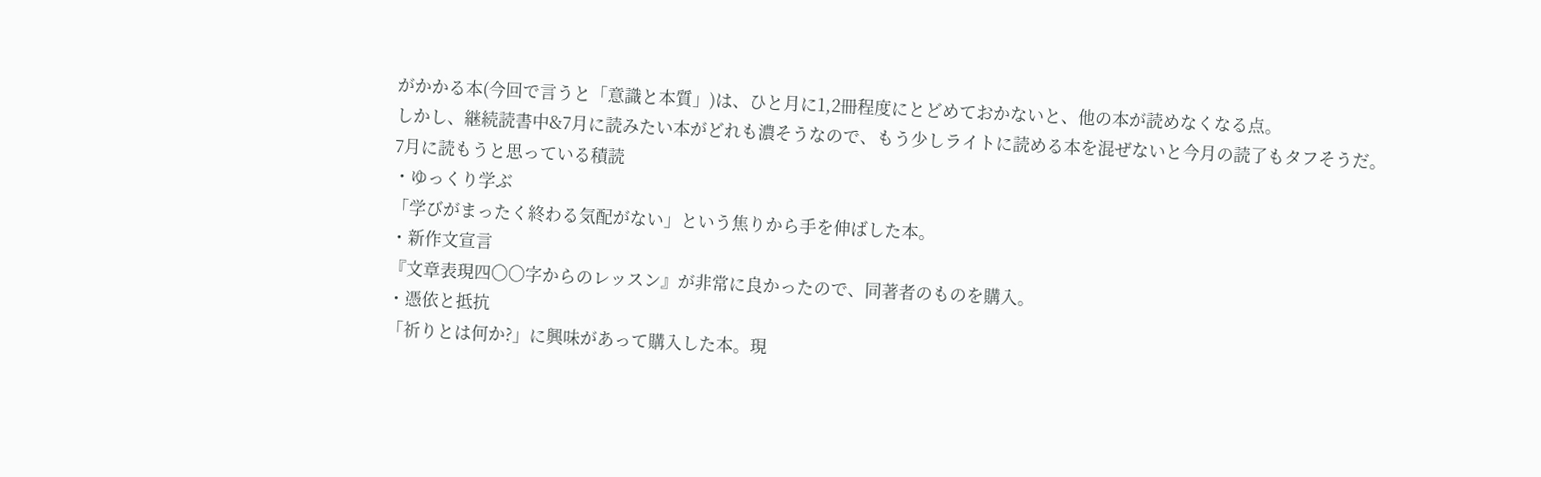がかかる本(今回で言うと「意識と本質」)は、ひと月に1,2冊程度にとどめておかないと、他の本が読めなくなる点。
しかし、継続読書中&7月に読みたい本がどれも濃そうなので、もう少しライトに読める本を混ぜないと今月の読了もタフそうだ。
7月に読もうと思っている積読
・ゆっくり学ぶ
「学びがまったく終わる気配がない」という焦りから手を伸ばした本。
・新作文宣言
『文章表現四〇〇字からのレッスン』が非常に良かったので、同著者のものを購入。
・憑依と抵抗
「祈りとは何か?」に興味があって購入した本。現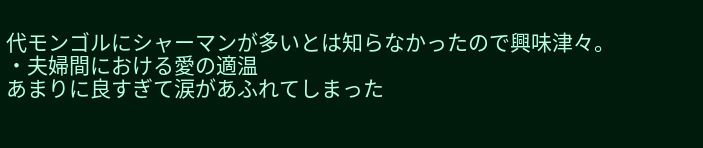代モンゴルにシャーマンが多いとは知らなかったので興味津々。
・夫婦間における愛の適温
あまりに良すぎて涙があふれてしまった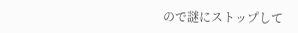ので謎にストップして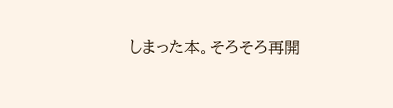しまった本。そろそろ再開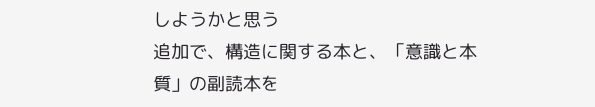しようかと思う
追加で、構造に関する本と、「意識と本質」の副読本を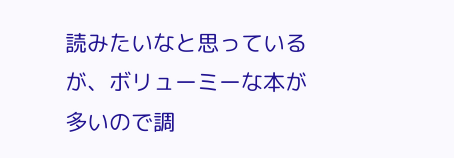読みたいなと思っているが、ボリューミーな本が多いので調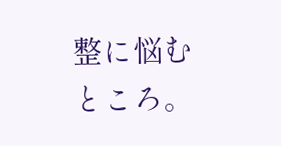整に悩むところ。